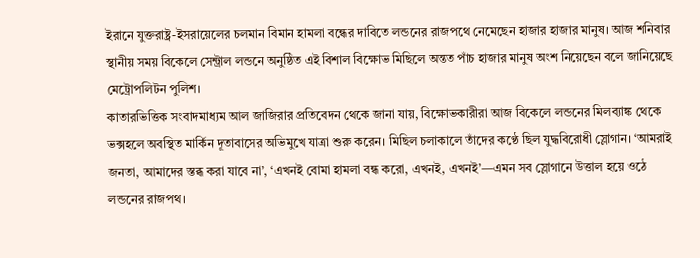ইরানে যুক্তরাষ্ট্র-ইসরায়েলের চলমান বিমান হামলা বন্ধের দাবিতে লন্ডনের রাজপথে নেমেছেন হাজার হাজার মানুষ। আজ শনিবার স্থানীয় সময় বিকেলে সেন্ট্রাল লন্ডনে অনুষ্ঠিত এই বিশাল বিক্ষোভ মিছিলে অন্তত পাঁচ হাজার মানুষ অংশ নিয়েছেন বলে জানিয়েছে মেট্রোপলিটন পুলিশ।
কাতারভিত্তিক সংবাদমাধ্যম আল জাজিরার প্রতিবেদন থেকে জানা যায়, বিক্ষোভকারীরা আজ বিকেলে লন্ডনের মিলব্যাঙ্ক থেকে ভক্সহলে অবস্থিত মার্কিন দূতাবাসের অভিমুখে যাত্রা শুরু করেন। মিছিল চলাকালে তাঁদের কণ্ঠে ছিল যুদ্ধবিরোধী স্লোগান। ‘আমরাই জনতা, আমাদের স্তব্ধ করা যাবে না’, ‘এখনই বোমা হামলা বন্ধ করো, এখনই, এখনই’—এমন সব স্লোগানে উত্তাল হয়ে ওঠে লন্ডনের রাজপথ।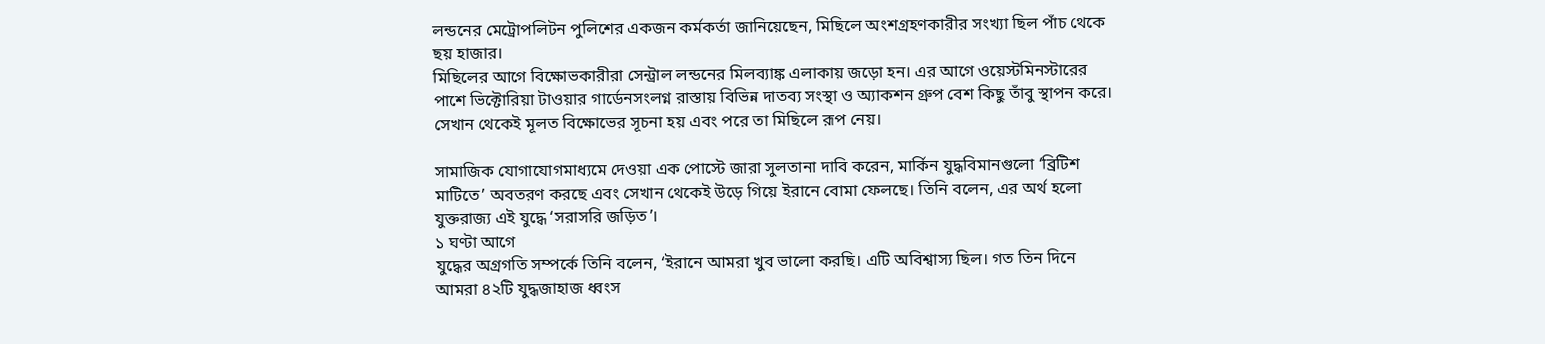লন্ডনের মেট্রোপলিটন পুলিশের একজন কর্মকর্তা জানিয়েছেন, মিছিলে অংশগ্রহণকারীর সংখ্যা ছিল পাঁচ থেকে ছয় হাজার।
মিছিলের আগে বিক্ষোভকারীরা সেন্ট্রাল লন্ডনের মিলব্যাঙ্ক এলাকায় জড়ো হন। এর আগে ওয়েস্টমিনস্টারের পাশে ভিক্টোরিয়া টাওয়ার গার্ডেনসংলগ্ন রাস্তায় বিভিন্ন দাতব্য সংস্থা ও অ্যাকশন গ্রুপ বেশ কিছু তাঁবু স্থাপন করে। সেখান থেকেই মূলত বিক্ষোভের সূচনা হয় এবং পরে তা মিছিলে রূপ নেয়।

সামাজিক যোগাযোগমাধ্যমে দেওয়া এক পোস্টে জারা সুলতানা দাবি করেন, মার্কিন যুদ্ধবিমানগুলো ‘ব্রিটিশ মাটিতে’ অবতরণ করছে এবং সেখান থেকেই উড়ে গিয়ে ইরানে বোমা ফেলছে। তিনি বলেন, এর অর্থ হলো যুক্তরাজ্য এই যুদ্ধে ‘সরাসরি জড়িত’।
১ ঘণ্টা আগে
যুদ্ধের অগ্রগতি সম্পর্কে তিনি বলেন, ‘ইরানে আমরা খুব ভালো করছি। এটি অবিশ্বাস্য ছিল। গত তিন দিনে আমরা ৪২টি যুদ্ধজাহাজ ধ্বংস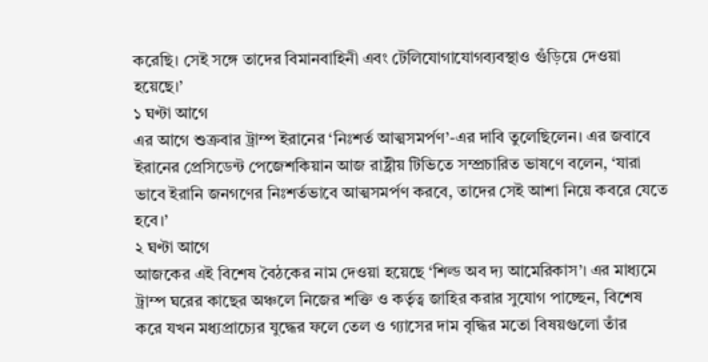করেছি। সেই সঙ্গে তাদের বিমানবাহিনী এবং টেলিযোগাযোগব্যবস্থাও গুঁড়িয়ে দেওয়া হয়েছে।’
১ ঘণ্টা আগে
এর আগে শুক্রবার ট্রাম্প ইরানের ‘নিঃশর্ত আত্মসমর্পণ’-এর দাবি তুলেছিলেন। এর জবাবে ইরানের প্রেসিডেন্ট পেজেশকিয়ান আজ রাষ্ট্রীয় টিভিতে সম্প্রচারিত ভাষণে বলেন, ‘যারা ভাবে ইরানি জনগণের নিঃশর্তভাবে আত্মসমর্পণ করবে, তাদের সেই আশা নিয়ে কবরে যেতে হবে।’
২ ঘণ্টা আগে
আজকের এই বিশেষ বৈঠকের নাম দেওয়া হয়েছে ‘শিল্ড অব দ্য আমেরিকাস’। এর মাধ্যমে ট্রাম্প ঘরের কাছের অঞ্চলে নিজের শক্তি ও কর্তৃত্ব জাহির করার সুযোগ পাচ্ছেন, বিশেষ করে যখন মধ্যপ্রাচ্যের যুদ্ধের ফলে তেল ও গ্যাসের দাম বৃদ্ধির মতো বিষয়গুলো তাঁর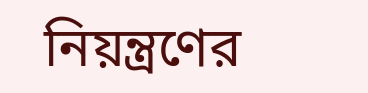নিয়ন্ত্রণের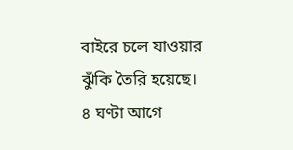বাইরে চলে যাওয়ার ঝুঁকি তৈরি হয়েছে।
৪ ঘণ্টা আগে